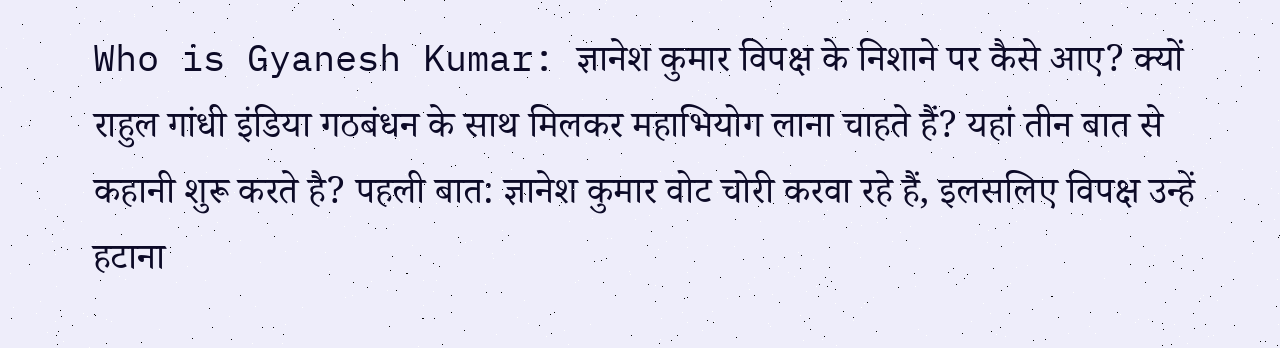Who is Gyanesh Kumar: ज्ञानेश कुमार विपक्ष के निशाने पर कैसे आए? क्यों राहुल गांधी इंडिया गठबंधन के साथ मिलकर महाभियोग लाना चाहते हैं? यहां तीन बात से कहानी शुरू करते है? पहली बात: ज्ञानेश कुमार वोट चोरी करवा रहे हैं, इलसलिए विपक्ष उन्हें हटाना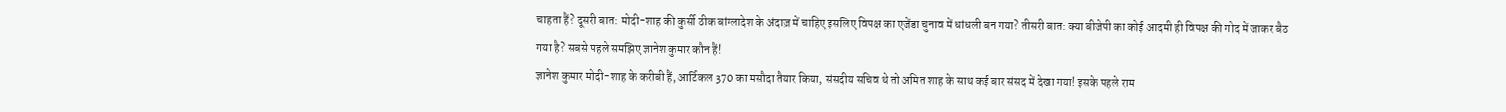चाहता हैं? दूसरी बात: मोदी-शाह की कुर्सी ठीक बांग्लादेश के अंदाज़ में चाहिए इसलिए विपक्ष का एजेंडा चुनाव में धांधली बन गया? तीसरी बात: क्या बीजेपी का कोई आदमी ही विपक्ष की गोद में जाकर बैठ गया है? सबसे पहले समझिए ज्ञानेश कुमार कौन हैं!
ज्ञानेश कुमार मोदी-शाह के करीबी हैं, आर्टिकल 370 का मसौदा तैयार किया, संसदीय सचिव थे तो अमित शाह के साथ कई बार संसद में देखा गया! इसके पहले राम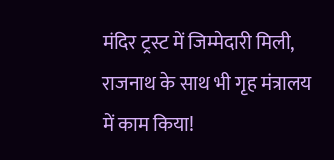मंदिर ट्रस्ट में जिम्मेदारी मिली, राजनाथ के साथ भी गृह मंत्रालय में काम किया!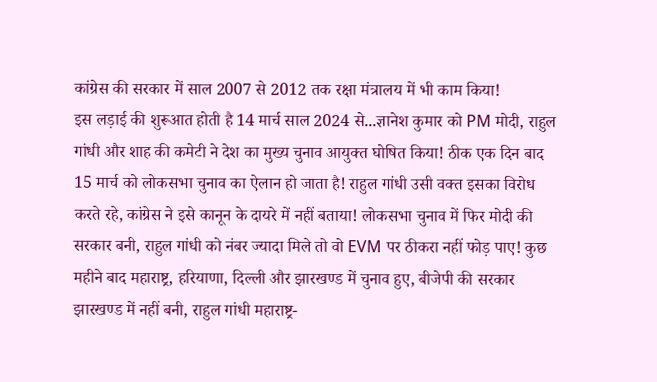कांग्रेस की सरकार में साल 2007 से 2012 तक रक्षा मंत्रालय में भी काम किया!
इस लड़ाई की शुरूआत होती है 14 मार्च साल 2024 से...ज्ञानेश कुमार को PM मोदी, राहुल गांधी और शाह की कमेटी ने देश का मुख्य चुनाव आयुक्त घोषित किया! ठीक एक दिन बाद 15 मार्च को लोकसभा चुनाव का ऐलान हो जाता है! राहुल गांधी उसी वक्त इसका विरोध करते रहे, कांग्रेस ने इसे कानून के दायरे में नहीं बताया! लोकसभा चुनाव में फिर मोदी की सरकार बनी, राहुल गांधी को नंबर ज्यादा मिले तो वो EVM पर ठीकरा नहीं फोड़ पाए! कुछ महीने बाद महाराष्ट्र, हरियाणा, दिल्ली और झारखण्ड में चुनाव हुए, बीजेपी की सरकार झारखण्ड में नहीं बनी, राहुल गांधी महाराष्ट्र-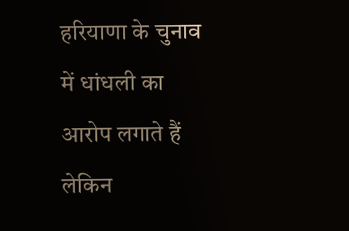हरियाणा के चुनाव में धांधली का आरोप लगाते हैं लेकिन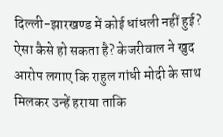दिल्ली-झारखण्ड में कोई धांधली नहीं हुई? ऐसा कैसे हो सकता है? केजरीवाल ने खुद आरोप लगाए कि राहुल गांधी मोदी के साथ मिलकर उन्हें हराया ताकि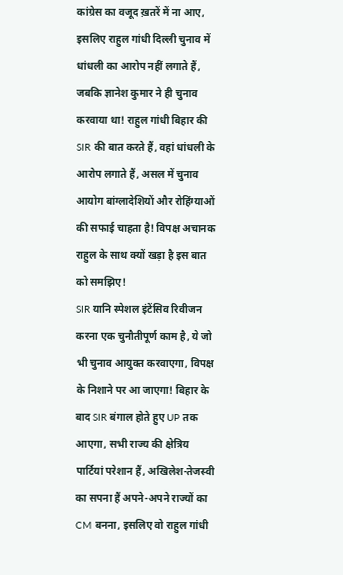कांग्रेस का वजूद ख़तरें में ना आए, इसलिए राहुल गांधी दिल्ली चुनाव में धांधली का आरोप नहीं लगाते हैं, जबकि ज्ञानेश कुमार ने ही चुनाव करवाया था! राहुल गांधी बिहार की SIR की बात करते हैं, वहां धांधली के आरोप लगाते हैं, असल में चुनाव आयोग बांग्लादेशियों और रोहिंग्याओं की सफाई चाहता है! विपक्ष अचानक राहुल के साथ क्यों खड़ा है इस बात को समझिए!
SIR यानि स्पेशल इंटेंसिव रिवीजन करना एक चुनौतीपूर्ण काम है, ये जो भी चुनाव आयुक्त करवाएगा, विपक्ष के निशाने पर आ जाएगा! बिहार के बाद SIR बंगाल होते हुए UP तक आएगा, सभी राज्य की क्षेत्रिय पार्टियां परेशान हैं, अखिलेश-तेजस्वी का सपना हैं अपने-अपने राज्यों का CM बनना, इसलिए वो राहुल गांधी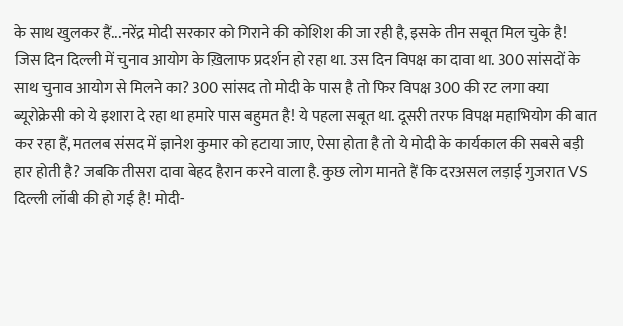के साथ खुलकर हैं...नरेंद्र मोदी सरकार को गिराने की कोशिश की जा रही है, इसके तीन सबूत मिल चुके है!
जिस दिन दिल्ली में चुनाव आयोग के ख़िलाफ प्रदर्शन हो रहा था. उस दिन विपक्ष का दावा था. 300 सांसदों के साथ चुनाव आयोग से मिलने का? 300 सांसद तो मोदी के पास है तो फिर विपक्ष 300 की रट लगा क्या ब्यूरोक्रेसी को ये इशारा दे रहा था हमारे पास बहुमत है! ये पहला सबूत था. दूसरी तरफ विपक्ष महाभियोग की बात कर रहा हैं, मतलब संसद में ज्ञानेश कुमार को हटाया जाए, ऐसा होता है तो ये मोदी के कार्यकाल की सबसे बड़ी हार होती है? जबकि तीसरा दावा बेहद हैरान करने वाला है. कुछ लोग मानते हैं कि दरअसल लड़ाई गुजरात VS दिल्ली लॉबी की हो गई है! मोदी-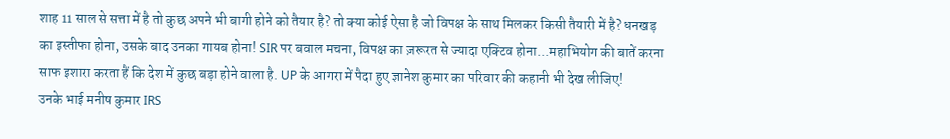शाह 11 साल से सत्ता में है तो कुछ अपने भी बागी होने को तैयार है? तो क्या कोई ऐसा है जो विपक्ष के साथ मिलकर किसी तैयारी में है? धनखड़ का इस्तीफा होना, उसके बाद उनका गायब होना! SIR पर बवाल मचना, विपक्ष का ज़रूरत से ज्यादा एक्टिव होना...महाभियोग की बातें करना साफ इशारा करता हैं कि देश में कुछ बड़ा होने वाला है. UP के आगरा में पैदा हुए ज्ञानेश कुमार का परिवार की कहानी भी देख लीजिए!
उनके भाई मनीष कुमार IRS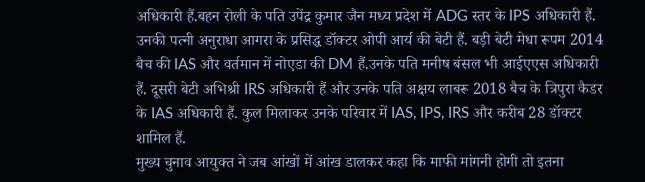अधिकारी हैं.बहन रोली के पति उपेंद्र कुमार जैन मध्य प्रदेश में ADG स्तर के IPS अधिकारी हैं. उनकी पत्नी अनुराधा आगरा के प्रसिद्ध डॉक्टर ओपी आर्य की बेटी हैं. बड़ी बेटी मेधा रूपम 2014 बैच की IAS और वर्तमान में नोएडा की DM हैं.उनके पति मनीष बंसल भी आईएएस अधिकारी हैं. दूसरी बेटी अभिश्री IRS अधिकारी हैं और उनके पति अक्षय लाबरू 2018 बैच के त्रिपुरा कैडर के IAS अधिकारी हैं. कुल मिलाकर उनके परिवार में IAS, IPS, IRS और करीब 28 डॉक्टर शामिल हैं.
मुख्य चुनाव आयुक्त ने जब आंखों में आंख डालकर कहा कि माफी मांगनी होगी तो इतना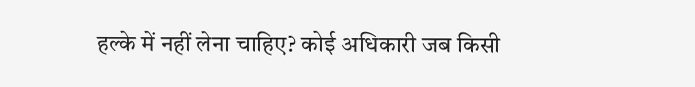हल्के में नहीं लेना चाहिए? कोई अधिकारी जब किसी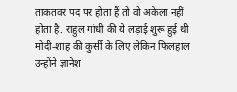ताकतवर पद पर होता हैं तो वो अकेला नहीं होता है. राहुल गांधी की ये लड़ाई शुरू हुई थी मोदी-शाह की कुर्सी के लिए लेकिन फिलहाल उन्होंने ज्ञानेश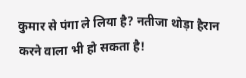कुमार से पंगा ले लिया है? नतीजा थोड़ा हैरान करने वाला भी हो सकता है!